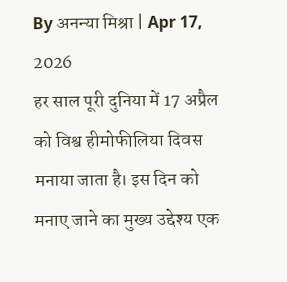By अनन्या मिश्रा | Apr 17, 2026
हर साल पूरी दुनिया में 17 अप्रैल को विश्व हीमोफीलिया दिवस मनाया जाता है। इस दिन को मनाए जाने का मुख्य उद्देश्य एक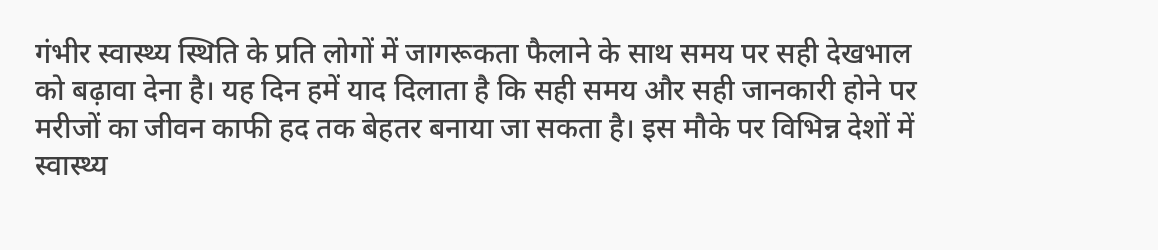गंभीर स्वास्थ्य स्थिति के प्रति लोगों में जागरूकता फैलाने के साथ समय पर सही देखभाल को बढ़ावा देना है। यह दिन हमें याद दिलाता है कि सही समय और सही जानकारी होने पर मरीजों का जीवन काफी हद तक बेहतर बनाया जा सकता है। इस मौके पर विभिन्न देशों में स्वास्थ्य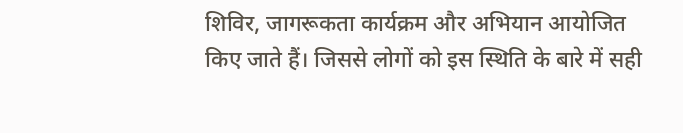शिविर, जागरूकता कार्यक्रम और अभियान आयोजित किए जाते हैं। जिससे लोगों को इस स्थिति के बारे में सही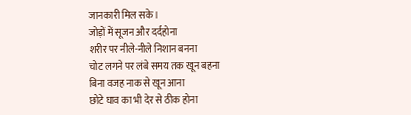जानकारी मिल सके।
जोड़ों में सूजन और दर्दहोना
शरीर पर नीले-नीले निशान बनना
चोट लगने पर लंबे समय तक खून बहना
बिना वजह नाक से खून आना
छोटे घाव का भी देर से ठीक होना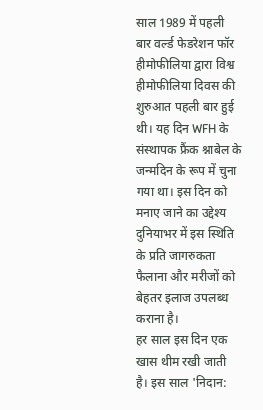साल 1989 में पहली बार वर्ल्ड फेडरेशन फॉर हीमोफीलिया द्वारा विश्व हीमोफीलिया दिवस की शुरुआत पहली बार हुई थी। यह दिन WFH के संस्थापक फ्रैंक श्नाबेल के जन्मदिन के रूप में चुना गया था। इस दिन को मनाए जाने का उद्देश्य दुनियाभर में इस स्थिति के प्रति जागरुकता फैलाना और मरीजों को बेहतर इलाज उपलब्ध कराना है।
हर साल इस दिन एक खास थीम रखी जाती है। इस साल 'निदान: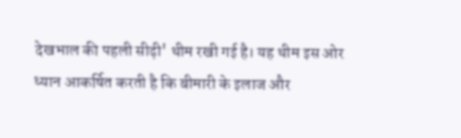देखभाल की पहली सीढ़ी' थीम रखी गई है। यह थीम इस ओर ध्यान आकर्षित करती है कि बीमारी के इलाज और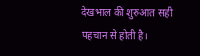देखभाल की शुरुआत सही पहचान से होती है।